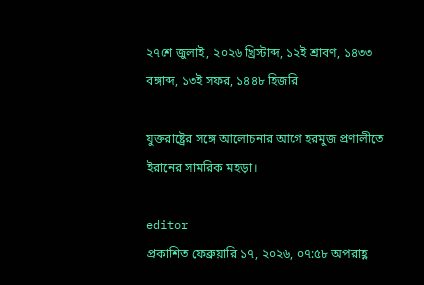২৭শে জুলাই, ২০২৬ খ্রিস্টাব্দ, ১২ই শ্রাবণ, ১৪৩৩ বঙ্গাব্দ, ১৩ই সফর, ১৪৪৮ হিজরি

যুক্তরাষ্ট্রের সঙ্গে আলোচনার আগে হরমুজ প্রণালীতে ইরানের সামরিক মহড়া।

editor
প্রকাশিত ফেব্রুয়ারি ১৭, ২০২৬, ০৭:৫৮ অপরাহ্ণ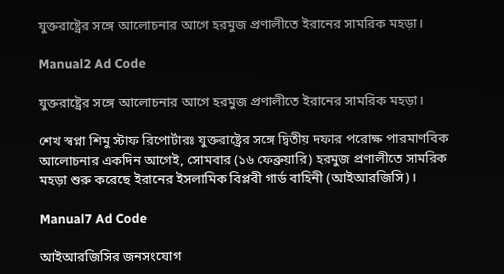যুক্তরাষ্ট্রের সঙ্গে আলোচনার আগে হরমুজ প্রণালীতে ইরানের সামরিক মহড়া।

Manual2 Ad Code

যুক্তরাষ্ট্রের সঙ্গে আলোচনার আগে হরমুজ প্রণালীতে ইরানের সামরিক মহড়া।

শেখ স্বপ্না শিমু স্টাফ রিপোর্টারঃ যুক্তরাষ্ট্রের সঙ্গে দ্বিতীয় দফার পরোক্ষ পারমাণবিক আলোচনার একদিন আগেই, সোমবার (১৬ ফেব্রুয়ারি) হরমুজ প্রণালীতে সামরিক মহড়া শুরু করেছে ইরানের ইসলামিক বিপ্লবী গার্ড বাহিনী (আইআরজিসি)।

Manual7 Ad Code

আইআরজিসির জনসংযোগ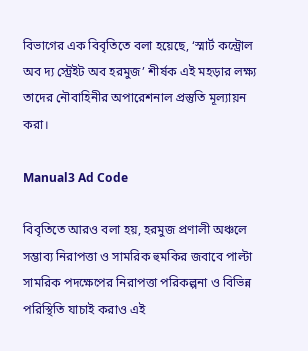বিভাগের এক বিবৃতিতে বলা হয়েছে, ‘স্মার্ট কন্ট্রোল অব দ্য স্ট্রেইট অব হরমুজ’ শীর্ষক এই মহড়ার লক্ষ্য তাদের নৌবাহিনীর অপারেশনাল প্রস্তুতি মূল্যায়ন করা।

Manual3 Ad Code

বিবৃতিতে আরও বলা হয়, হরমুজ প্রণালী অঞ্চলে সম্ভাব্য নিরাপত্তা ও সামরিক হুমকির জবাবে পাল্টা সামরিক পদক্ষেপের নিরাপত্তা পরিকল্পনা ও বিভিন্ন পরিস্থিতি যাচাই করাও এই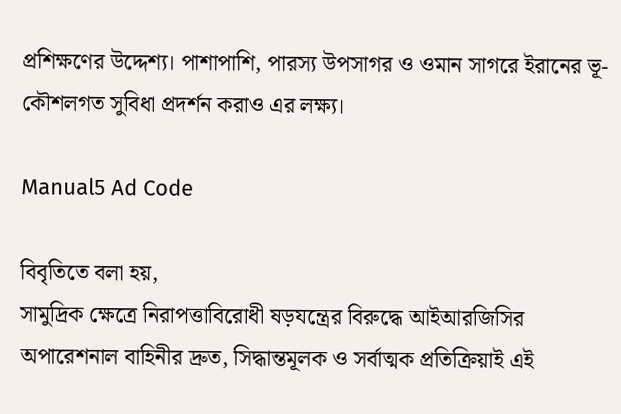প্রশিক্ষণের উদ্দেশ্য। পাশাপাশি, পারস্য উপসাগর ও ওমান সাগরে ইরানের ভূ-কৌশলগত সুবিধা প্রদর্শন করাও এর লক্ষ্য।

Manual5 Ad Code

বিবৃতিতে বলা হয়,
সামুদ্রিক ক্ষেত্রে নিরাপত্তাবিরোধী ষড়যন্ত্রের বিরুদ্ধে আইআরজিসির অপারেশনাল বাহিনীর দ্রুত, সিদ্ধান্তমূলক ও সর্বাত্মক প্রতিক্রিয়াই এই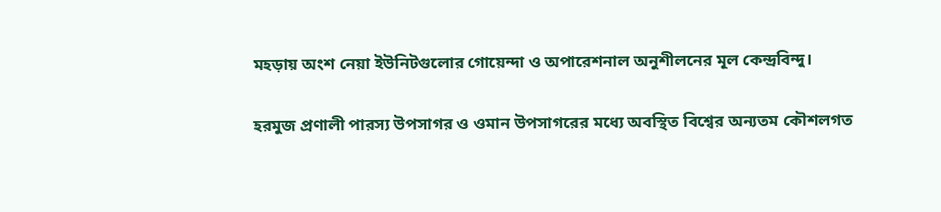মহড়ায় অংশ নেয়া ইউনিটগুলোর গোয়েন্দা ও অপারেশনাল অনুশীলনের মূল কেন্দ্রবিন্দু।

হরমুজ প্রণালী পারস্য উপসাগর ও ওমান উপসাগরের মধ্যে অবস্থিত বিশ্বের অন্যতম কৌশলগত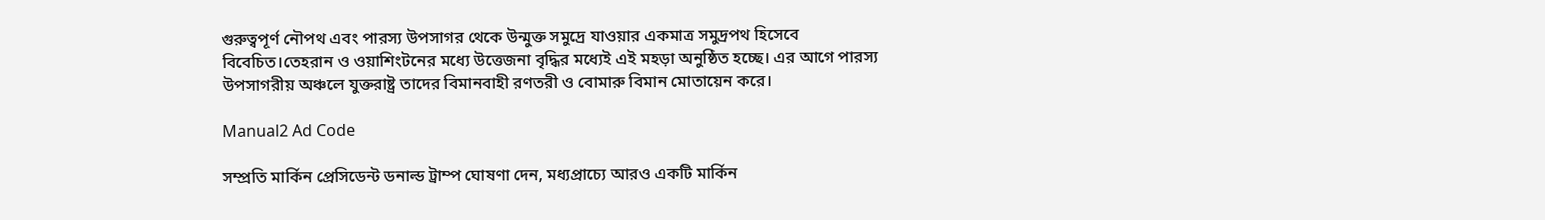গুরুত্বপূর্ণ নৌপথ এবং পারস্য উপসাগর থেকে উন্মুক্ত সমুদ্রে যাওয়ার একমাত্র সমুদ্রপথ হিসেবে বিবেচিত।তেহরান ও ওয়াশিংটনের মধ্যে উত্তেজনা বৃদ্ধির মধ্যেই এই মহড়া অনুষ্ঠিত হচ্ছে। এর আগে পারস্য উপসাগরীয় অঞ্চলে যুক্তরাষ্ট্র তাদের বিমানবাহী রণতরী ও বোমারু বিমান মোতায়েন করে।

Manual2 Ad Code

সম্প্রতি মার্কিন প্রেসিডেন্ট ডনাল্ড ট্রাম্প ঘোষণা দেন, মধ্যপ্রাচ্যে আরও একটি মার্কিন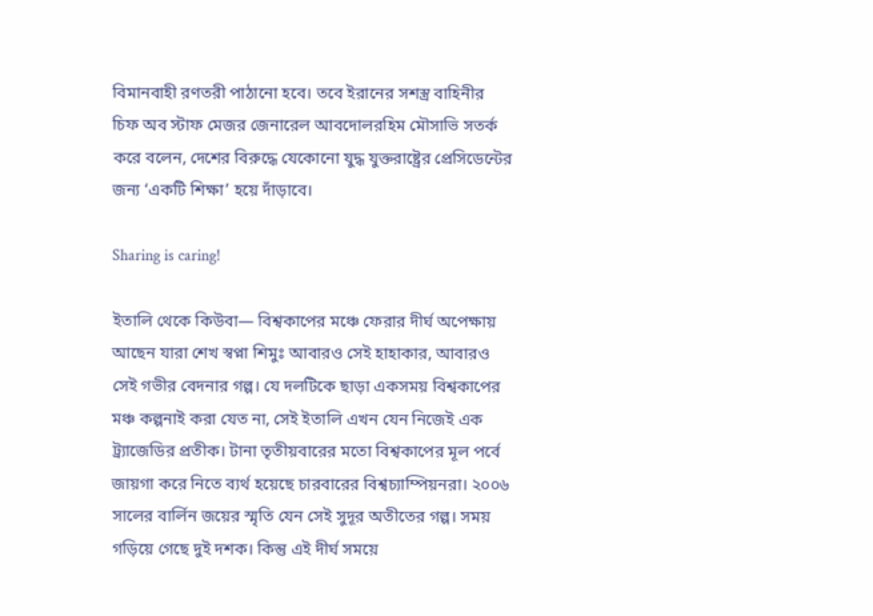বিমানবাহী রণতরী পাঠানো হবে। তবে ইরানের সশস্ত্র বাহিনীর চিফ অব স্টাফ মেজর জেনারেল আবদোলরহিম মৌসাভি সতর্ক করে বলেন, দেশের বিরুদ্ধে যেকোনো যুদ্ধ যুক্তরাষ্ট্রের প্রেসিডেন্টের জন্য ‘একটি শিক্ষা’ হয়ে দাঁড়াবে।

Sharing is caring!

ইতালি থেকে কিউবা— বিশ্বকাপের মঞ্চে ফেরার দীর্ঘ অপেক্ষায় আছেন যারা শেখ স্বপ্না শিমুঃ আবারও সেই হাহাকার, আবারও সেই গভীর বেদনার গল্প। যে দলটিকে ছাড়া একসময় বিশ্বকাপের মঞ্চ কল্পনাই করা যেত না, সেই ইতালি এখন যেন নিজেই এক ট্র্যাজেডির প্রতীক। টানা তৃতীয়বারের মতো বিশ্বকাপের মূল পর্বে জায়গা করে নিতে ব্যর্থ হয়েছে চারবারের বিশ্বচ্যাম্পিয়নরা। ২০০৬ সালের বার্লিন জয়ের স্মৃতি যেন সেই সুদূর অতীতের গল্প। সময় গড়িয়ে গেছে দুই দশক। কিন্তু এই দীর্ঘ সময়ে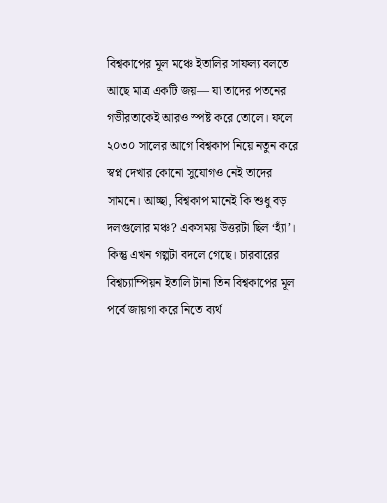বিশ্বকাপের মূল মঞ্চে ইতালির সাফল্য বলতে আছে মাত্র একটি জয়— যা তাদের পতনের গভীরতাকেই আরও স্পষ্ট করে তোলে। ফলে ২০৩০ সালের আগে বিশ্বকাপ নিয়ে নতুন করে স্বপ্ন দেখার কোনো সুযোগও নেই তাদের সামনে। আচ্ছা, বিশ্বকাপ মানেই কি শুধু বড় দলগুলোর মঞ্চ? একসময় উত্তরটা ছিল ‘হ্যাঁ’। কিন্তু এখন গল্পটা বদলে গেছে। চারবারের বিশ্বচ্যাম্পিয়ন ইতালি টানা তিন বিশ্বকাপের মূল পর্বে জায়গা করে নিতে ব্যর্থ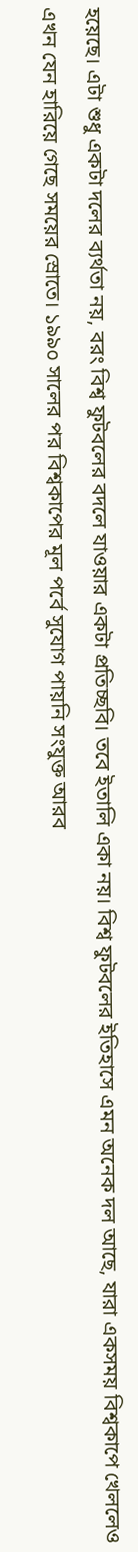হয়েছে। এটা শুধু একটা দলের ব্যর্থতা নয়, বরং বিশ্ব ফুটবলের বদলে যাওয়ার একটা প্রতিচ্ছবি। তবে ইতালি একা নয়। বিশ্ব ফুটবলের ইতিহাসে এমন অনেক দল আছে, যারা একসময় বিশ্বকাপে খেললেও এখন যেন হারিয়ে গেছে সময়ের স্রোতে। ১৯৯০ সালের পর বিশ্বকাপের মূল পর্বে সুযোগ পায়নি সংযুক্ত আরব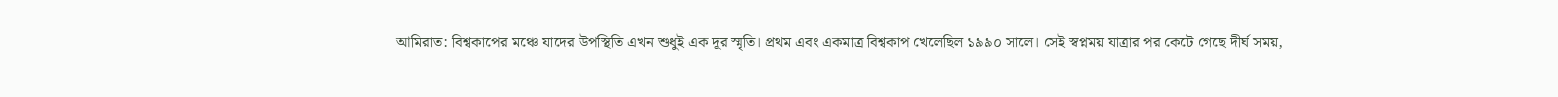আমিরাত: বিশ্বকাপের মঞ্চে যাদের উপস্থিতি এখন শুধুই এক দূর স্মৃতি। প্রথম এবং একমাত্র বিশ্বকাপ খেলেছিল ১৯৯০ সালে। সেই স্বপ্নময় যাত্রার পর কেটে গেছে দীর্ঘ সময়,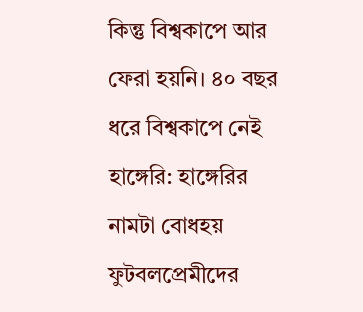কিন্তু বিশ্বকাপে আর ফেরা হয়নি। ৪০ বছর ধরে বিশ্বকাপে নেই হাঙ্গেরি: হাঙ্গেরির নামটা বোধহয় ফুটবলপ্রেমীদের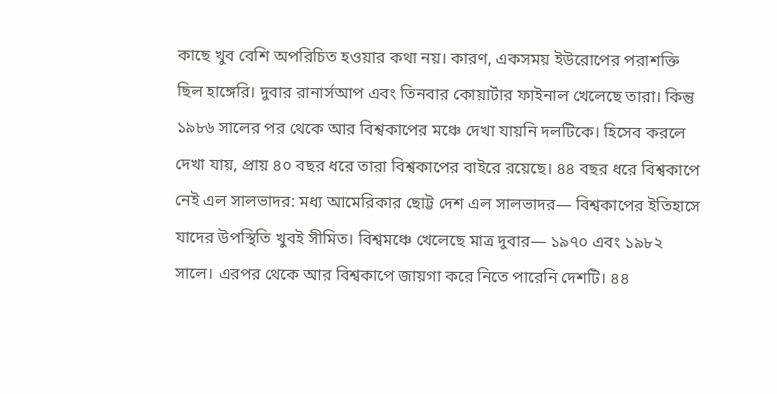কাছে খুব বেশি অপরিচিত হওয়ার কথা নয়। কারণ, একসময় ইউরোপের পরাশক্তি ছিল হাঙ্গেরি। দুবার রানার্সআপ এবং তিনবার কোয়ার্টার ফাইনাল খেলেছে তারা। কিন্তু ১৯৮৬ সালের পর থেকে আর বিশ্বকাপের মঞ্চে দেখা যায়নি দলটিকে। হিসেব করলে দেখা যায়, প্রায় ৪০ বছর ধরে তারা বিশ্বকাপের বাইরে রয়েছে। ৪৪ বছর ধরে বিশ্বকাপে নেই এল সালভাদর: মধ্য আমেরিকার ছোট্ট দেশ এল সালভাদর— বিশ্বকাপের ইতিহাসে যাদের উপস্থিতি খুবই সীমিত। বিশ্বমঞ্চে খেলেছে মাত্র দুবার— ১৯৭০ এবং ১৯৮২ সালে। এরপর থেকে আর বিশ্বকাপে জায়গা করে নিতে পারেনি দেশটি। ৪৪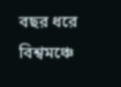বছর ধরে বিশ্বমঞ্চে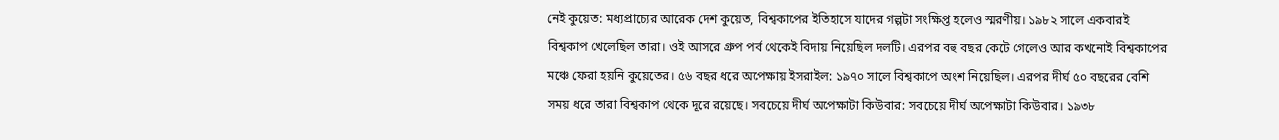নেই কুয়েত: মধ্যপ্রাচ্যের আরেক দেশ কুয়েত, বিশ্বকাপের ইতিহাসে যাদের গল্পটা সংক্ষিপ্ত হলেও স্মরণীয়। ১৯৮২ সালে একবারই বিশ্বকাপ খেলেছিল তারা। ওই আসরে গ্রুপ পর্ব থেকেই বিদায় নিয়েছিল দলটি। এরপর বহু বছর কেটে গেলেও আর কখনোই বিশ্বকাপের মঞ্চে ফেরা হয়নি কুয়েতের। ৫৬ বছর ধরে অপেক্ষায় ইসরাইল: ১৯৭০ সালে বিশ্বকাপে অংশ নিয়েছিল। এরপর দীর্ঘ ৫০ বছরের বেশি সময় ধরে তারা বিশ্বকাপ থেকে দূরে রয়েছে। সবচেয়ে দীর্ঘ অপেক্ষাটা কিউবার: সবচেয়ে দীর্ঘ অপেক্ষাটা কিউবার। ১৯৩৮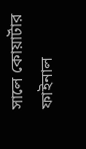সালে কোয়ার্টার ফাইনাল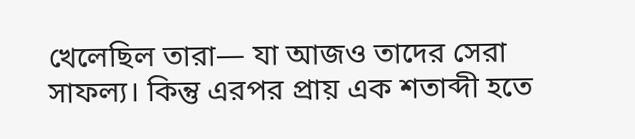খেলেছিল তারা— যা আজও তাদের সেরা সাফল্য। কিন্তু এরপর প্রায় এক শতাব্দী হতে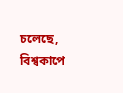চলেছে, বিশ্বকাপে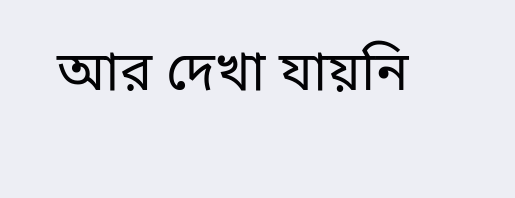আর দেখা যায়নি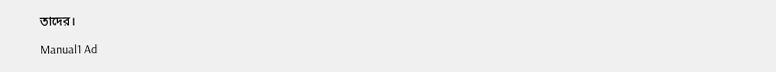তাদের।

Manual1 Ad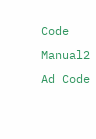Code
Manual2 Ad Code